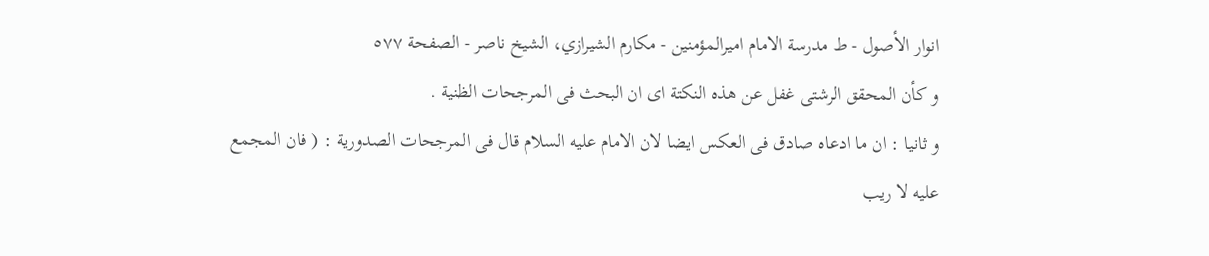انوار الأصول - ط مدرسة الامام اميرالمؤمنين - مكارم الشيرازي، الشيخ ناصر - الصفحة ٥٧٧
و كأن المحقق الرشتى غفل عن هذه النكتة اى ان البحث فى المرجحات الظنية .
و ثانيا : ان ما ادعاه صادق فى العكس ايضا لان الامام عليه السلام قال فى المرجحات الصدورية : ( فان المجمع عليه لا ريب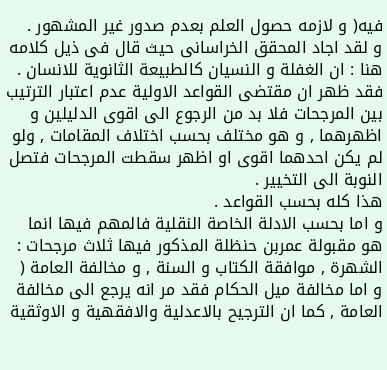فيه( و لازمه حصول العلم بعدم صدور غير المشهور .
و لقد اجاد المحقق الخراسانى حيث قال فى ذيل كلامه هنا : ان الغفلة و النسيان كالطبيعة الثانوية للانسان .
فقد ظهر ان مقتضى القواعد الاولية عدم اعتبار الترتيب بين المرجحات فلا بد من الرجوع الى اقوى الدليلين و اظهرهما , و هو مختلف بحسب اختلاف المقامات , ولو لم يكن احدهما اقوى او اظهر سقطت المرجحات فتصل النوبة الى التخيير .
هذا كله بحسب القواعد .
و اما بحسب الادلة الخاصة النقلية فالمهم فيها انما هو مقبولة عمربن حنظلة المذكور فيها ثلاث مرجحات : الشهرة , موافقة الكتاب و السنة , و مخالفة العامة ( و اما مخالفة ميل الحكام فقد مر انه يرجع الى مخالفة العامة , كما ان الترجيح بالاعدلية والافقهية و الاوثقية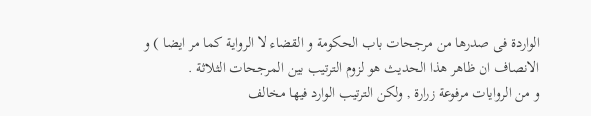الواردة فى صدرها من مرجحات باب الحكومة و القضاء لا الرواية كما مر ايضا ) و الانصاف ان ظاهر هذا الحديث هو لزوم الترتيب بين المرجحات الثلاثة .
و من الروايات مرفوعة زرارة , ولكن الترتيب الوارد فيها مخالف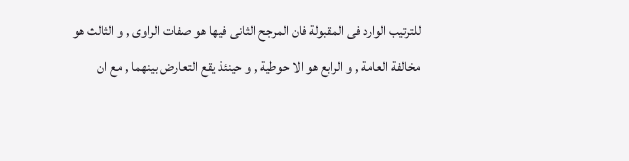للترتيب الوارد فى المقبولة فان المرجح الثانى فيها هو صفات الراوى , و الثالث هو مخالفة العامة , و الرابع هو الا حوطية , و حينئذ يقع التعارض بينهما , مع ان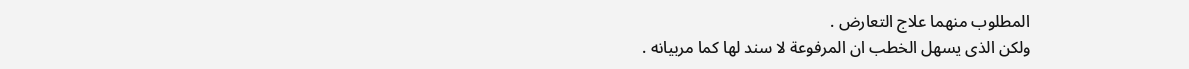المطلوب منهما علاج التعارض .
ولكن الذى يسهل الخطب ان المرفوعة لا سند لها كما مربيانه .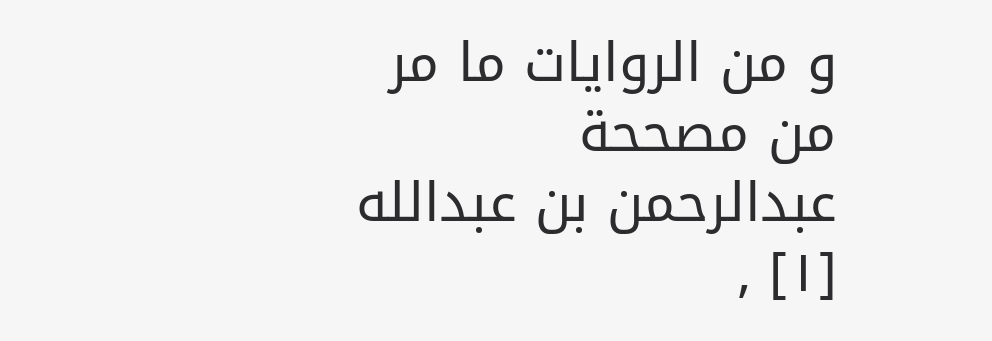و من الروايات ما مر من مصححة عبدالرحمن بن عبدالله [١] ,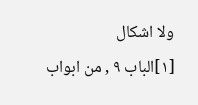ولا اشكال
[١]الباب ٩ , من ابواب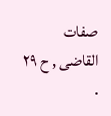صفات القاضى , ح ٢٩ .